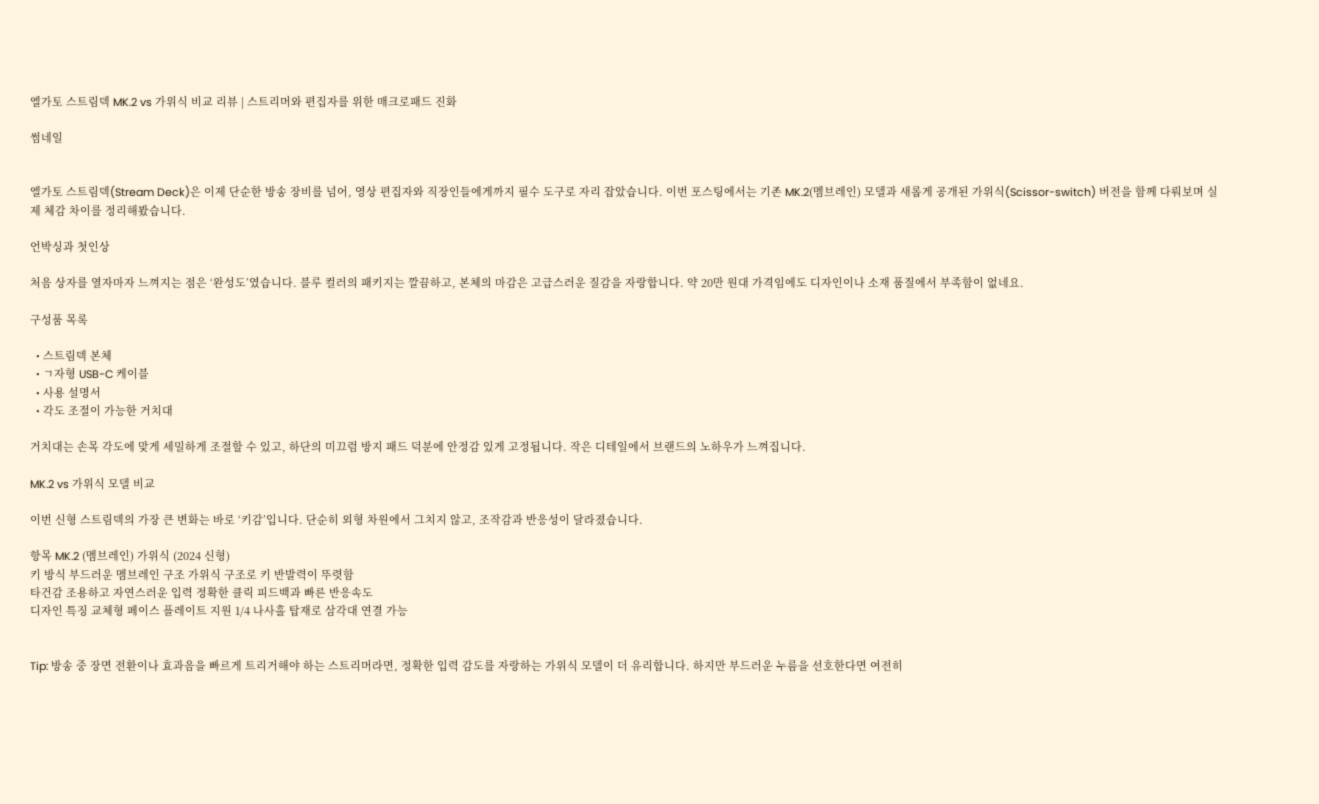엘가토 스트림덱 MK.2 vs 가위식 비교 리뷰 | 스트리머와 편집자를 위한 매크로패드 진화

썸네일


엘가토 스트림덱(Stream Deck)은 이제 단순한 방송 장비를 넘어, 영상 편집자와 직장인들에게까지 필수 도구로 자리 잡았습니다. 이번 포스팅에서는 기존 MK.2(멤브레인) 모델과 새롭게 공개된 가위식(Scissor-switch) 버전을 함께 다뤄보며 실제 체감 차이를 정리해봤습니다.

언박싱과 첫인상

처음 상자를 열자마자 느껴지는 점은 ‘완성도’였습니다. 블루 컬러의 패키지는 깔끔하고, 본체의 마감은 고급스러운 질감을 자랑합니다. 약 20만 원대 가격임에도 디자인이나 소재 품질에서 부족함이 없네요.

구성품 목록

  • 스트림덱 본체
  • ㄱ자형 USB-C 케이블
  • 사용 설명서
  • 각도 조절이 가능한 거치대

거치대는 손목 각도에 맞게 세밀하게 조절할 수 있고, 하단의 미끄럼 방지 패드 덕분에 안정감 있게 고정됩니다. 작은 디테일에서 브랜드의 노하우가 느껴집니다.

MK.2 vs 가위식 모델 비교

이번 신형 스트림덱의 가장 큰 변화는 바로 ‘키감’입니다. 단순히 외형 차원에서 그치지 않고, 조작감과 반응성이 달라졌습니다.

항목 MK.2 (멤브레인) 가위식 (2024 신형)
키 방식 부드러운 멤브레인 구조 가위식 구조로 키 반발력이 뚜렷함
타건감 조용하고 자연스러운 입력 정확한 클릭 피드백과 빠른 반응속도
디자인 특징 교체형 페이스 플레이트 지원 1/4 나사홀 탑재로 삼각대 연결 가능


Tip: 방송 중 장면 전환이나 효과음을 빠르게 트리거해야 하는 스트리머라면, 정확한 입력 감도를 자랑하는 가위식 모델이 더 유리합니다. 하지만 부드러운 누름을 선호한다면 여전히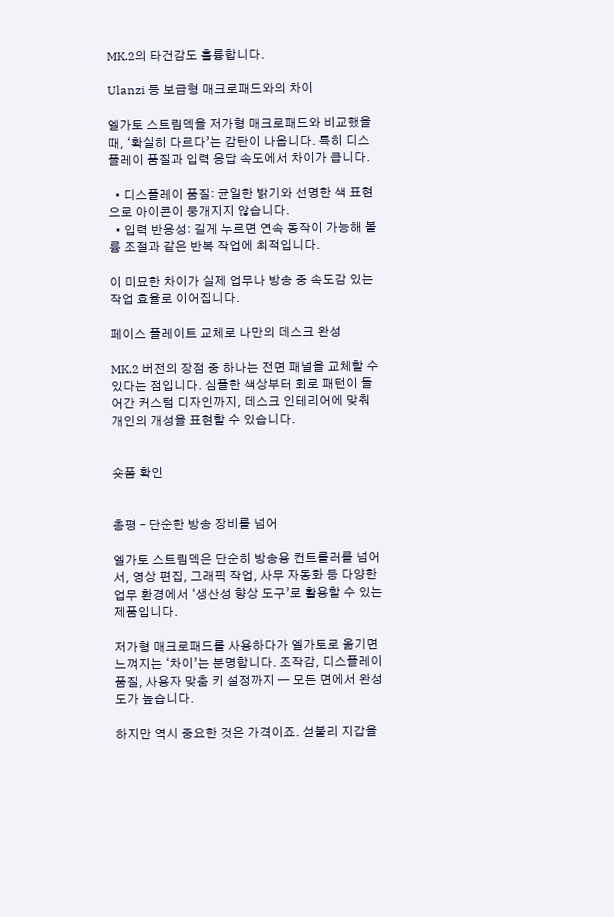MK.2의 타건감도 훌륭합니다.

Ulanzi 등 보급형 매크로패드와의 차이

엘가토 스트림덱을 저가형 매크로패드와 비교했을 때, ‘확실히 다르다’는 감탄이 나옵니다. 특히 디스플레이 품질과 입력 응답 속도에서 차이가 큽니다.

  • 디스플레이 품질: 균일한 밝기와 선명한 색 표현으로 아이콘이 뭉개지지 않습니다.
  • 입력 반응성: 길게 누르면 연속 동작이 가능해 볼륨 조절과 같은 반복 작업에 최적입니다.

이 미묘한 차이가 실제 업무나 방송 중 속도감 있는 작업 효율로 이어집니다.

페이스 플레이트 교체로 나만의 데스크 완성

MK.2 버전의 장점 중 하나는 전면 패널을 교체할 수 있다는 점입니다. 심플한 색상부터 회로 패턴이 들어간 커스텀 디자인까지, 데스크 인테리어에 맞춰 개인의 개성을 표현할 수 있습니다.


숏폼 확인


총평 – 단순한 방송 장비를 넘어

엘가토 스트림덱은 단순히 방송용 컨트롤러를 넘어서, 영상 편집, 그래픽 작업, 사무 자동화 등 다양한 업무 환경에서 ‘생산성 향상 도구’로 활용할 수 있는 제품입니다.

저가형 매크로패드를 사용하다가 엘가토로 옮기면 느껴지는 ‘차이’는 분명합니다. 조작감, 디스플레이 품질, 사용자 맞춤 키 설정까지 — 모든 면에서 완성도가 높습니다.

하지만 역시 중요한 것은 가격이죠. 섣불리 지갑을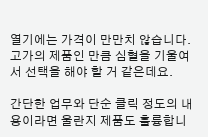열기에는 가격이 만만치 않습니다. 고가의 제품인 만큼 심혈을 기울여서 선택을 해야 할 거 같은데요.

간단한 업무와 단순 클릭 정도의 내용이라면 울란지 제품도 훌륭합니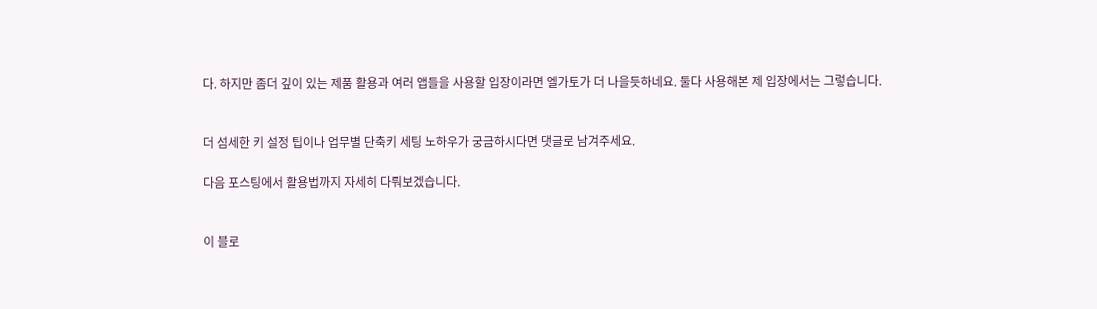다. 하지만 좀더 깊이 있는 제품 활용과 여러 앱들을 사용할 입장이라면 엘가토가 더 나을듯하네요. 둘다 사용해본 제 입장에서는 그렇습니다.


더 섬세한 키 설정 팁이나 업무별 단축키 세팅 노하우가 궁금하시다면 댓글로 남겨주세요.

다음 포스팅에서 활용법까지 자세히 다뤄보겠습니다.


이 블로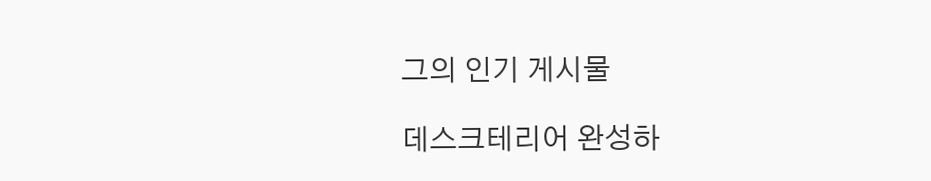그의 인기 게시물

데스크테리어 완성하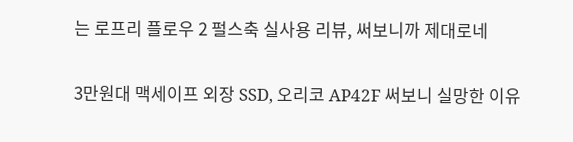는 로프리 플로우 2 펄스축 실사용 리뷰, 써보니까 제대로네

3만원대 맥세이프 외장 SSD, 오리코 AP42F 써보니 실망한 이유